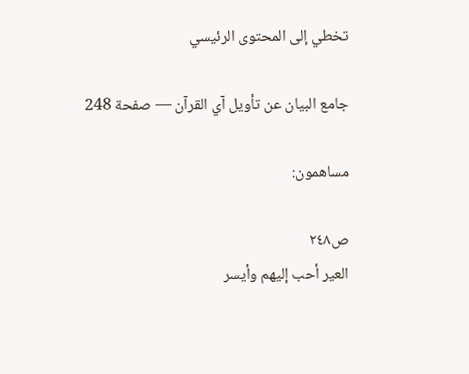تخطي إلى المحتوى الرئيسي

جامع البيان عن تأويل آي القرآن — صفحة 248

مساهمون:

ص٢٤٨
العير أحب إليهم وأيسر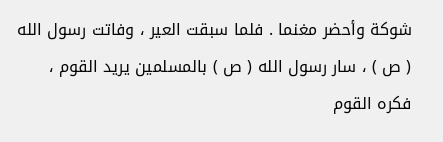شوكة وأحضر مغنما . فلما سبقت العير ، وفاتت رسول الله ( ص ) ، سار رسول الله ( ص ) بالمسلمين يريد القوم ، فكره القوم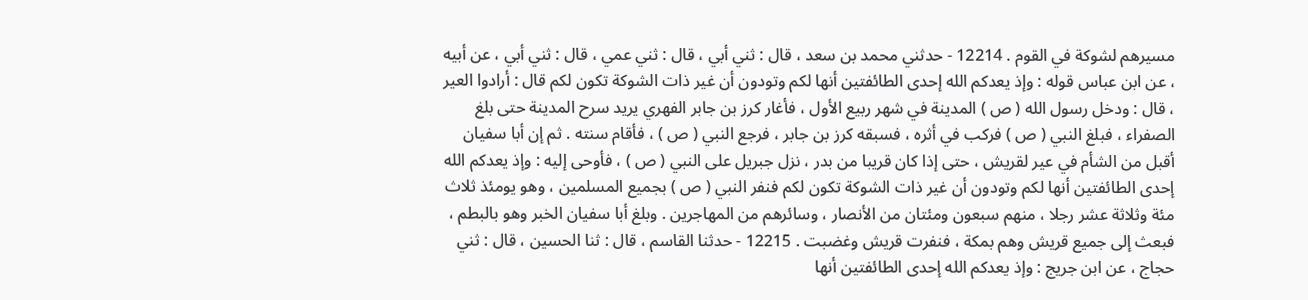مسيرهم لشوكة في القوم . 12214 - حدثني محمد بن سعد ، قال : ثني أبي ، قال : ثني عمي ، قال : ثني أبي ، عن أبيه ، عن ابن عباس قوله : وإذ يعدكم الله إحدى الطائفتين أنها لكم وتودون أن غير ذات الشوكة تكون لكم قال : أرادوا العير ، قال : ودخل رسول الله ( ص ) المدينة في شهر ربيع الأول ، فأغار كرز بن جابر الفهري يريد سرح المدينة حتى بلغ الصفراء ، فبلغ النبي ( ص ) فركب في أثره ، فسبقه كرز بن جابر ، فرجع النبي ( ص ) ، فأقام سنته . ثم إن أبا سفيان أقبل من الشأم في عير لقريش ، حتى إذا كان قريبا من بدر ، نزل جبريل على النبي ( ص ) ، فأوحى إليه : وإذ يعدكم الله إحدى الطائفتين أنها لكم وتودون أن غير ذات الشوكة تكون لكم فنفر النبي ( ص ) بجميع المسلمين ، وهو يومئذ ثلاث مئة وثلاثة عشر رجلا ، منهم سبعون ومئتان من الأنصار ، وسائرهم من المهاجرين . وبلغ أبا سفيان الخبر وهو بالبطم ، فبعث إلى جميع قريش وهم بمكة ، فنفرت قريش وغضبت . 12215 - حدثنا القاسم ، قال : ثنا الحسين ، قال : ثني حجاج ، عن ابن جريج : وإذ يعدكم الله إحدى الطائفتين أنها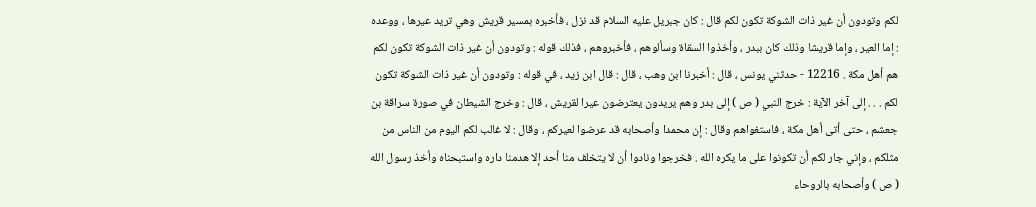لكم وتودون أن غير ذات الشوكة تكون لكم قال : كان جبريل عليه السلام قد نزل ، فأخبره بمسير قريش وهي تريد عيرها ، ووعده : إما العير ، وإما قريشا وذلك كان ببدر ، وأخذوا السقاة وسألوهم ، فأخبروهم ، فذلك قوله : وتودون أن غير ذات الشوكة تكون لكم هم أهل مكة . 12216 - حدثني يونس ، قال : أخبرنا ابن وهب ، قال : قال ابن زيد ، في قوله : وتودون أن غير ذات الشوكة تكون لكم . . . إلى آخر الآية : خرج النبي ( ص ) إلى بدر وهم يريدون يعترضون عيرا لقريش ، قال : وخرج الشيطان في صورة سراقة بن جعشم ، حتى أتى أهل مكة ، فاستغواهم وقال : إن محمدا وأصحابه قد عرضوا لعيركم ، وقال : لا غالب لكم اليوم من الناس من مثلكم ، وإني جار لكم أن تكونوا على ما يكره الله . فخرجوا ونادوا أن لا يتخلف منا أحد إلا هدمنا داره واستبحناه وأخذ رسول الله ( ص ) وأصحابه بالروحاء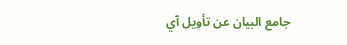جامع البيان عن تأويل آي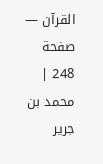القرآن — صفحة 248 | محمد بن جرير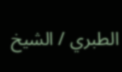الطبري / الشيخ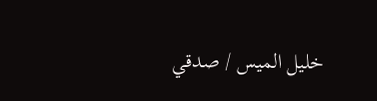خليل الميس / صدقي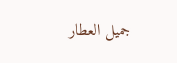جميل العطار